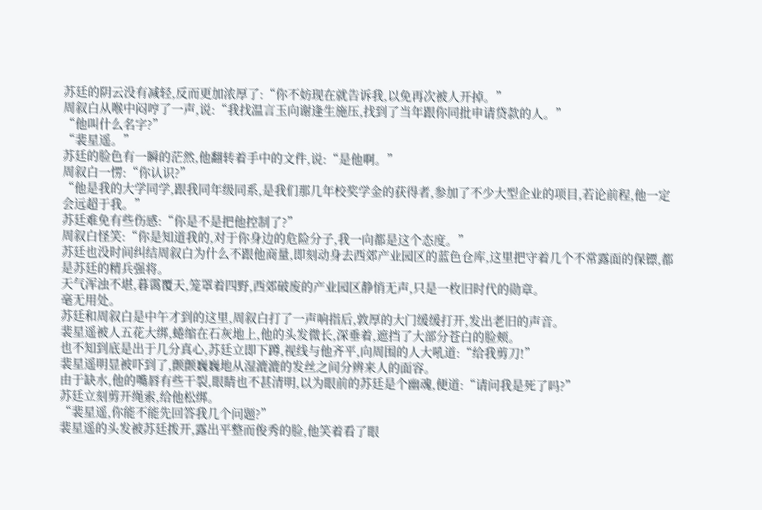苏廷的阴云没有减轻,反而更加浓厚了:“你不妨现在就告诉我,以免再次被人开掉。”
周叙白从喉中闷哼了一声,说:“我找温言玉向谢逢生施压,找到了当年跟你同批申请贷款的人。”
“他叫什么名字?”
“裴星遥。”
苏廷的脸色有一瞬的茫然,他翻转着手中的文件,说:“是他啊。”
周叙白一愣:“你认识?”
“他是我的大学同学,跟我同年级同系,是我们那几年校奖学金的获得者,参加了不少大型企业的项目,若论前程,他一定会远超于我。”
苏廷难免有些伤感:“你是不是把他控制了?”
周叙白怪笑:“你是知道我的,对于你身边的危险分子,我一向都是这个态度。”
苏廷也没时间纠结周叙白为什么不跟他商量,即刻动身去西郊产业园区的蓝色仓库,这里把守着几个不常露面的保镖,都是苏廷的精兵强将。
天气浑浊不堪,暮霭覆天,笼罩着四野,西郊破废的产业园区静悄无声,只是一枚旧时代的勋章。
毫无用处。
苏廷和周叙白是中午才到的这里,周叙白打了一声响指后,敦厚的大门缓缓打开,发出老旧的声音。
裴星遥被人五花大绑,蜷缩在石灰地上,他的头发微长,深垂着,遮挡了大部分苍白的脸颊。
也不知到底是出于几分真心,苏廷立即下蹲,视线与他齐平,向周围的人大吼道:“给我剪刀!”
裴星遥明显被吓到了,颤颤巍巍地从湿漉漉的发丝之间分辨来人的面容。
由于缺水,他的嘴唇有些干裂,眼睛也不甚清明,以为眼前的苏廷是个幽魂,便道:“请问我是死了吗?”
苏廷立刻剪开绳索,给他松绑。
“裴星遥,你能不能先回答我几个问题?”
裴星遥的头发被苏廷拨开,露出平整而俊秀的脸,他笑着看了眼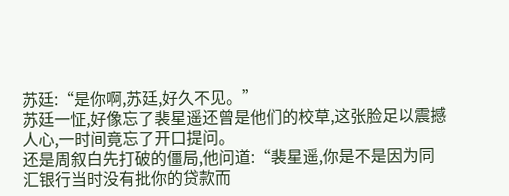苏廷:“是你啊,苏廷,好久不见。”
苏廷一怔,好像忘了裴星遥还曾是他们的校草,这张脸足以震撼人心,一时间竟忘了开口提问。
还是周叙白先打破的僵局,他问道:“裴星遥,你是不是因为同汇银行当时没有批你的贷款而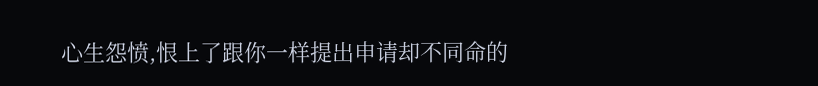心生怨愤,恨上了跟你一样提出申请却不同命的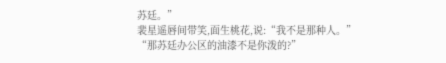苏廷。”
裴星遥唇间带笑,面生桃花,说:“我不是那种人。”
“那苏廷办公区的油漆不是你泼的?”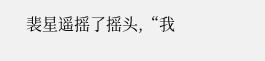裴星遥摇了摇头,“我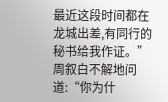最近这段时间都在龙城出差,有同行的秘书给我作证。”
周叙白不解地问道:“你为什